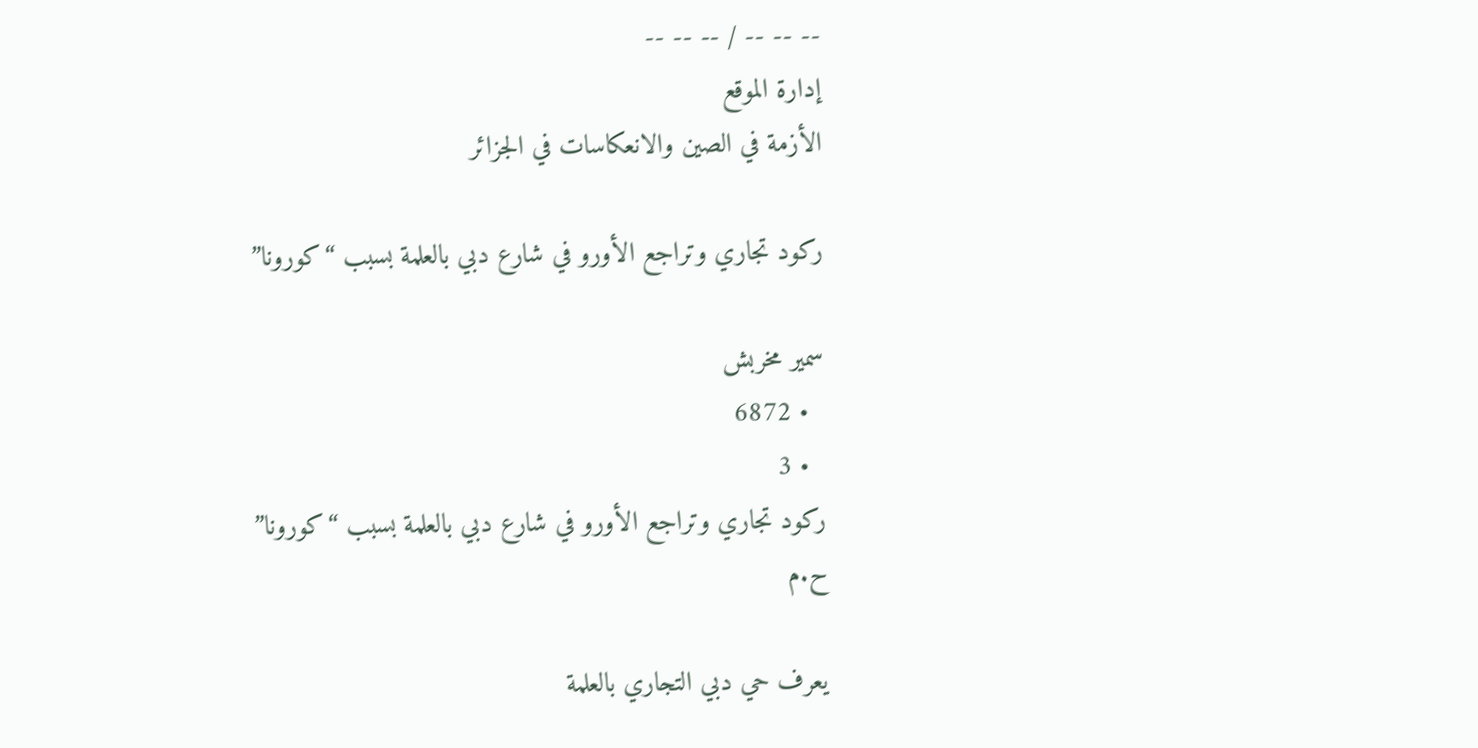-- -- -- / -- -- --
إدارة الموقع
الأزمة في الصين والانعكاسات في الجزائر

ركود تجاري وتراجع الأورو في شارع دبي بالعلمة بسبب “كورونا”

سمير مخربش
  • 6872
  • 3
ركود تجاري وتراجع الأورو في شارع دبي بالعلمة بسبب “كورونا”
ح.م

يعرف حي دبي التجاري بالعلمة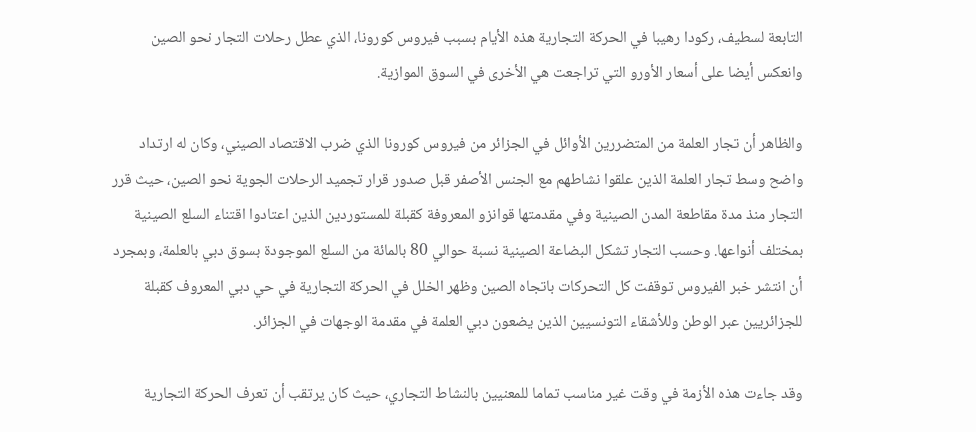التابعة لسطيف، ركودا رهيبا في الحركة التجارية هذه الأيام بسبب فيروس كورونا، الذي عطل رحلات التجار نحو الصين وانعكس أيضا على أسعار الأورو التي تراجعت هي الأخرى في السوق الموازية.

والظاهر أن تجار العلمة من المتضررين الأوائل في الجزائر من فيروس كورونا الذي ضرب الاقتصاد الصيني، وكان له ارتداد واضح وسط تجار العلمة الذين علقوا نشاطهم مع الجنس الأصفر قبل صدور قرار تجميد الرحلات الجوية نحو الصين، حيث قرر التجار منذ مدة مقاطعة المدن الصينية وفي مقدمتها قوانزو المعروفة كقبلة للمستوردين الذين اعتادوا اقتناء السلع الصينية بمختلف أنواعها. وحسب التجار تشكل البضاعة الصينية نسبة حوالي 80 بالمائة من السلع الموجودة بسوق دبي بالعلمة، وبمجرد أن انتشر خبر الفيروس توقفت كل التحركات باتجاه الصين وظهر الخلل في الحركة التجارية في حي دبي المعروف كقبلة للجزائريين عبر الوطن وللأشقاء التونسيين الذين يضعون دبي العلمة في مقدمة الوجهات في الجزائر.

وقد جاءت هذه الأزمة في وقت غير مناسب تماما للمعنيين بالنشاط التجاري، حيث كان يرتقب أن تعرف الحركة التجارية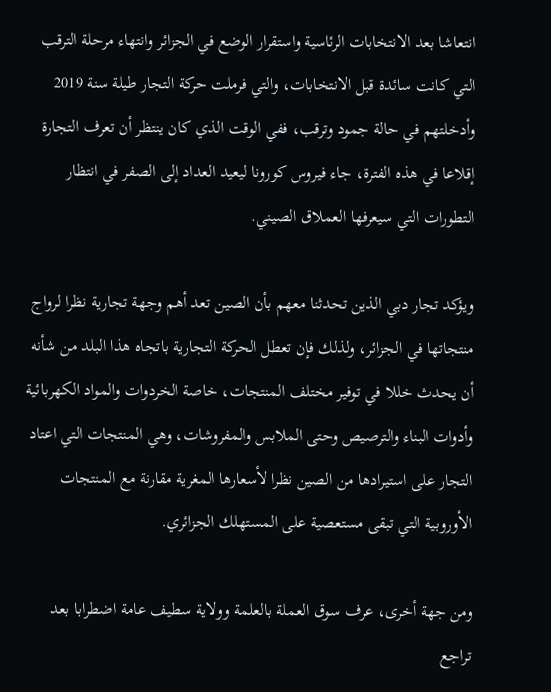انتعاشا بعد الانتخابات الرئاسية واستقرار الوضع في الجزائر وانتهاء مرحلة الترقب التي كانت سائدة قبل الانتخابات، والتي فرملت حركة التجار طيلة سنة 2019 وأدخلتهم في حالة جمود وترقب، ففي الوقت الذي كان ينتظر أن تعرف التجارة إقلاعا في هذه الفترة، جاء فيروس كورونا ليعيد العداد إلى الصفر في انتظار التطورات التي سيعرفها العملاق الصيني.

ويؤكد تجار دبي الذين تحدثنا معهم بأن الصين تعد أهم وجهة تجارية نظرا لرواج منتجاتها في الجزائر، ولذلك فإن تعطل الحركة التجارية باتجاه هذا البلد من شأنه أن يحدث خللا في توفير مختلف المنتجات، خاصة الخردوات والمواد الكهربائية وأدوات البناء والترصيص وحتى الملابس والمفروشات، وهي المنتجات التي اعتاد التجار على استيرادها من الصين نظرا لأسعارها المغرية مقارنة مع المنتجات الأوروبية التي تبقى مستعصية على المستهلك الجزائري.

ومن جهة أخرى، عرف سوق العملة بالعلمة وولاية سطيف عامة اضطرابا بعد تراجع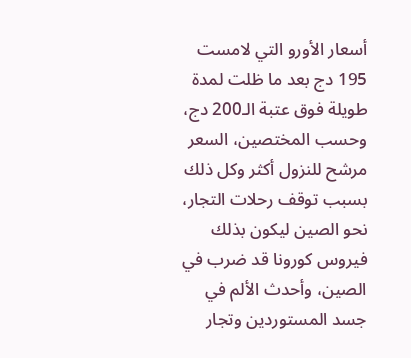أسعار الأورو التي لامست 195 دج بعد ما ظلت لمدة طويلة فوق عتبة الـ200 دج، وحسب المختصين، السعر مرشح للنزول أكثر وكل ذلك بسبب توقف رحلات التجار، نحو الصين ليكون بذلك فيروس كورونا قد ضرب في الصين، وأحدث الألم في جسد المستوردين وتجار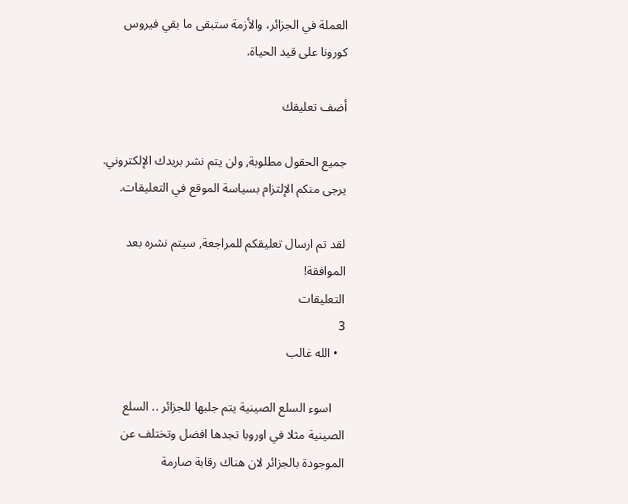العملة في الجزائر، والأزمة ستبقى ما بقي فيروس كورونا على قيد الحياة.

أضف تعليقك

جميع الحقول مطلوبة, ولن يتم نشر بريدك الإلكتروني. يرجى منكم الإلتزام بسياسة الموقع في التعليقات.

لقد تم ارسال تعليقكم للمراجعة, سيتم نشره بعد الموافقة!
التعليقات
3
  • الله غالب

    اسوء السلع الصينية يتم جلبها للجزائر .. السلع الصينية مثلا في اوروبا تجدها افضل وتختلف عن الموجودة بالجزائر لان هناك رقابة صارمة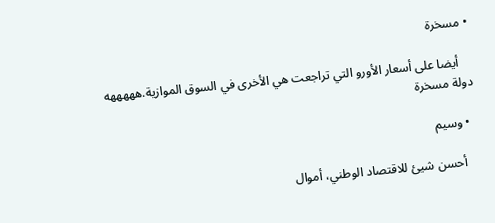• مسخرة

    أيضا على أسعار الأورو التي تراجعت هي الأخرى في السوق الموازية.هههههه دولة مسخرة

  • وسيم

    أحسن شيئ للاقتصاد الوطني، أموال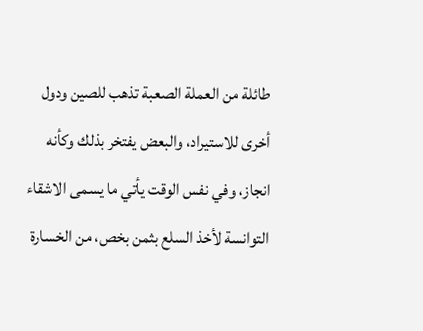طائلة من العملة الصعبة تذهب للصين ودول أخرى للاستيراد، والبعض يفتخر بذلك وكأنه انجاز، وفي نفس الوقت يأتي ما يسمى الاشقاء التوانسة لأخذ السلع بثمن بخص، من الخسارة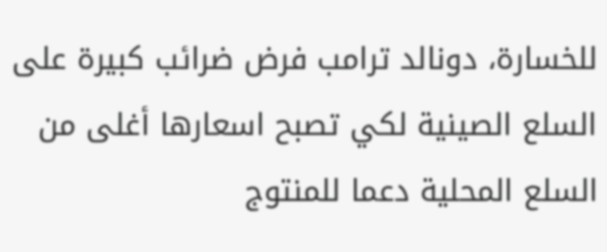للخسارة، دونالد ترامب فرض ضرائب كبيرة على السلع الصينية لكي تصبح اسعارها أغلى من السلع المحلية دعما للمنتوج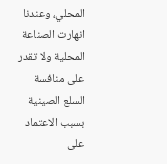المحلي، وعندنا انهارت الصناعة المحلية ولا تقدر على منافسة السلع الصينية بسبب الاعتماد على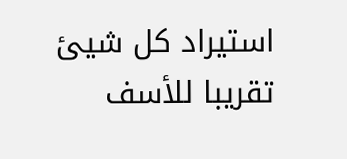استيراد كل شيئ تقريبا للأسف